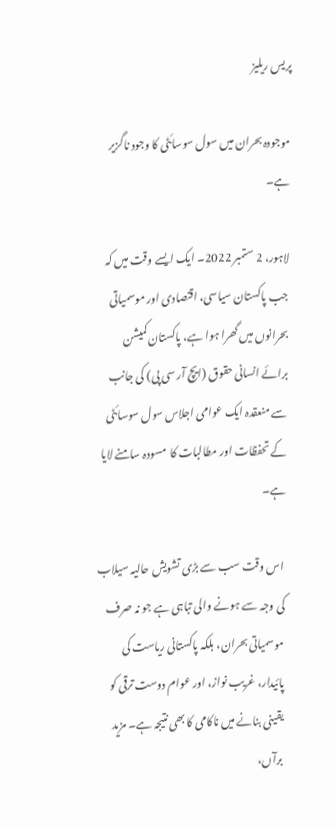پریس ریلیز

موجودہ بحران میں سول سوسائٹی کا وجود ناگزیر ہے۔

لاہور، 2 ستمبر 2022۔ ایک ایسے وقت میں کہ جب پاکستان سیاسی، اقتصادی اور موسمیاتی بحرانوں میں گھرا ہوا ہے، پاکستان کمیشن برائے انسانی حقوق (ایچ آر سی پی) کی جانب سے منعقدہ ایک عوامی اجلاس سول سوسائٹی کے تحفظات اور مطالبات کا  مسودہ سامنے لایا ہے۔

 اس وقت سب سے بڑی تشویش حالیہ سیلاب کی وجہ سے ہونے والی تباہی ہے جو نہ صرف موسمیاتی بحران، بلکہ پاکستانی ریاست کی پائیدار، غریب نواز، اور عوام دوست ترقی کو یقینی بنانے میں ناکامی کا بھی نتیجہ ہے۔ مزید برآں،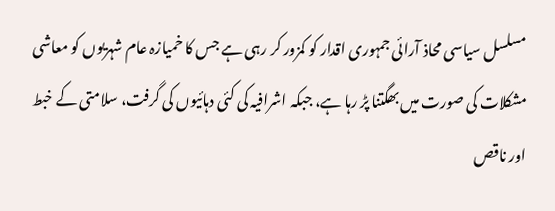مسلسل سیاسی محاذ آرائی جمہوری اقدار کو کمزور کر رہی ہے جس کا خمیازہ عام شہریوں کو معاشی مشکلات کی صورت میں بھگتنا پڑ رہا ہے، جبکہ اشرافیہ کی کئی دہائیوں کی گرفت، سلامتی کے خبط اور ناقص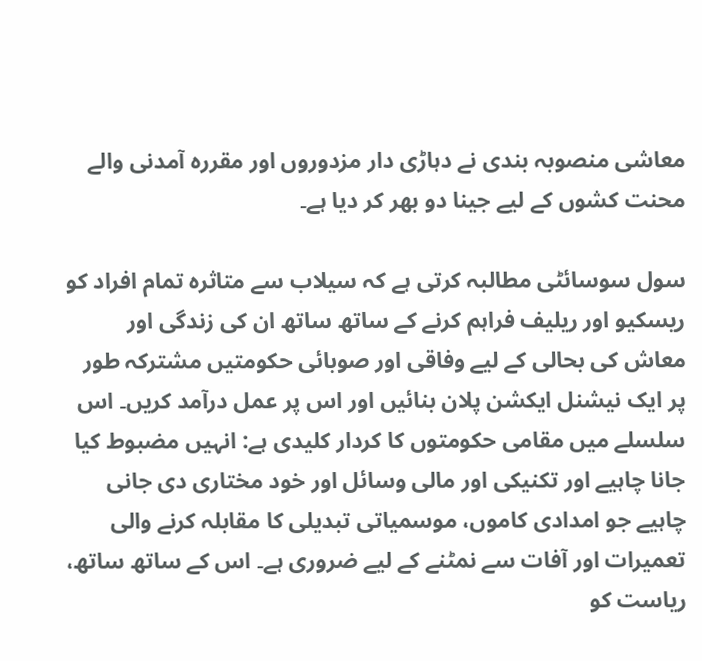معاشی منصوبہ بندی نے دہاڑی دار مزدوروں اور مقررہ آمدنی والے محنت کشوں کے لیے جینا دو بھر کر دیا ہے۔

سول سوسائٹی مطالبہ کرتی ہے کہ سیلاب سے متاثرہ تمام افراد کو ریسکیو اور ریلیف فراہم کرنے کے ساتھ ساتھ ان کی زندگی اور معاش کی بحالی کے لیے وفاقی اور صوبائی حکومتیں مشترکہ طور پر ایک نیشنل ایکشن پلان بنائیں اور اس پر عمل درآمد کریں۔ اس سلسلے میں مقامی حکومتوں کا کردار کلیدی ہے: انہیں مضبوط کیا جانا چاہیے اور تکنیکی اور مالی وسائل اور خود مختاری دی جانی چاہیے جو امدادی کاموں، موسمیاتی تبدیلی کا مقابلہ کرنے والی تعمیرات اور آفات سے نمٹنے کے لیے ضروری ہے۔ اس کے ساتھ ساتھ، ریاست کو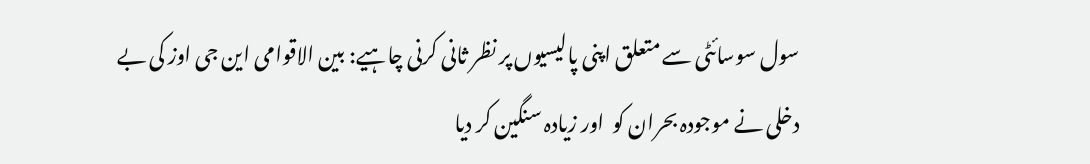سول سوسائٹی سے متعلق اپنی پالیسیوں پر نظر ثانی کرنی چاہیے: بین الاقوامی این جی اوز کی بے دخلی نے موجودہ بحران کو  اور زيادہ سنگین کر دیا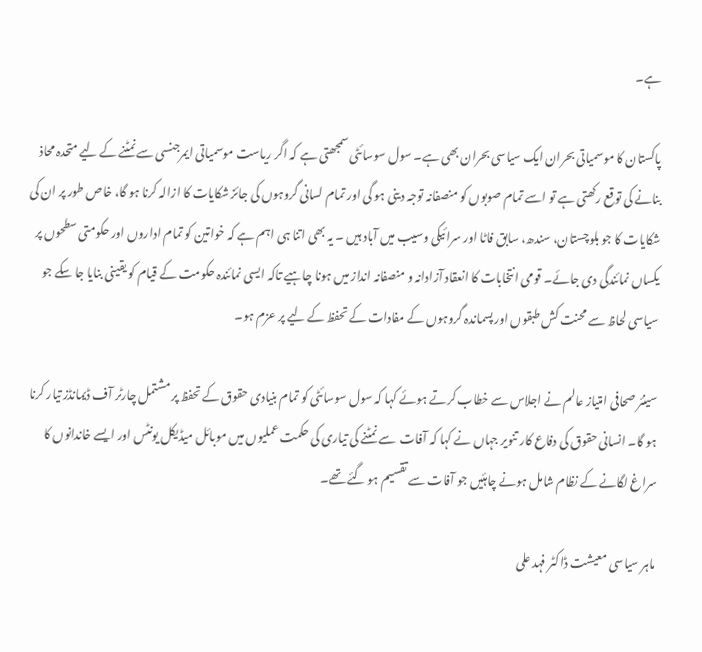ہے۔

پاکستان کا موسمیاتی بحران ایک سیاسی بحران بھی ہے۔ سول سوسائٹی سمجھتی ہے کہ اگر ریاست موسمیاتی ایمرجنسی سے نمٹنے کے لیے متحدہ محاذ بنانے کی توقع رکھتی ہے تو اسے تمام صوبوں کو منصفانہ توجہ دینی ہو گی اور تمام لسانی گروہوں کی جائز شکایات کا ازالہ کرنا ہو گا، خاص طور پر ان کی شکایات کا جو بلوچستان، سندھ، سابق فاٹا اور سرائیکی وسیب میں آباد ہیں ۔ یہ بھی اتنا ہی اہم ہے کہ خواتین کو تمام اداروں اور حکومتی سطحوں پر یکساں نمائندگی دی جائے۔ قومی انتخابات کا انعقاد آزادانہ و منصفانہ انداز میں ہونا چاہیے تاکہ ایسی نمائندہ حکومت کے قیام کو یقینی بنایا جا سکے جو سیاسی لحاظ سے محنت کش طبقوں اور پسماندہ گروہوں کے مفادات کے تحفظ کے لیے پر عزم ہو۔

سینئر صحافی امتیاز عالم نے اجلاس سے خطاب کرتے ہوئے کہا کہ سول سوسائٹی کو تمام بنیادی حقوق کے تحفظ پر مشتمل چارٹر آف ڈیمانڈز تیار کرنا ہو گا۔ انسانی حقوق کی دفاع کار تنویر جہاں نے کہا کہ آفات  سے نمٹنے کی تیاری کی حکمت عملیوں میں موبائل میڈیکل یونٹس اور ایسے خاندانوں کا سراغ لگانے کے نظام شامل ہونے چاہئیں جو آفات سے تقسیم ہو گئے تھے۔

ماہر سیاسی معیشت ڈاکٹر فہد علی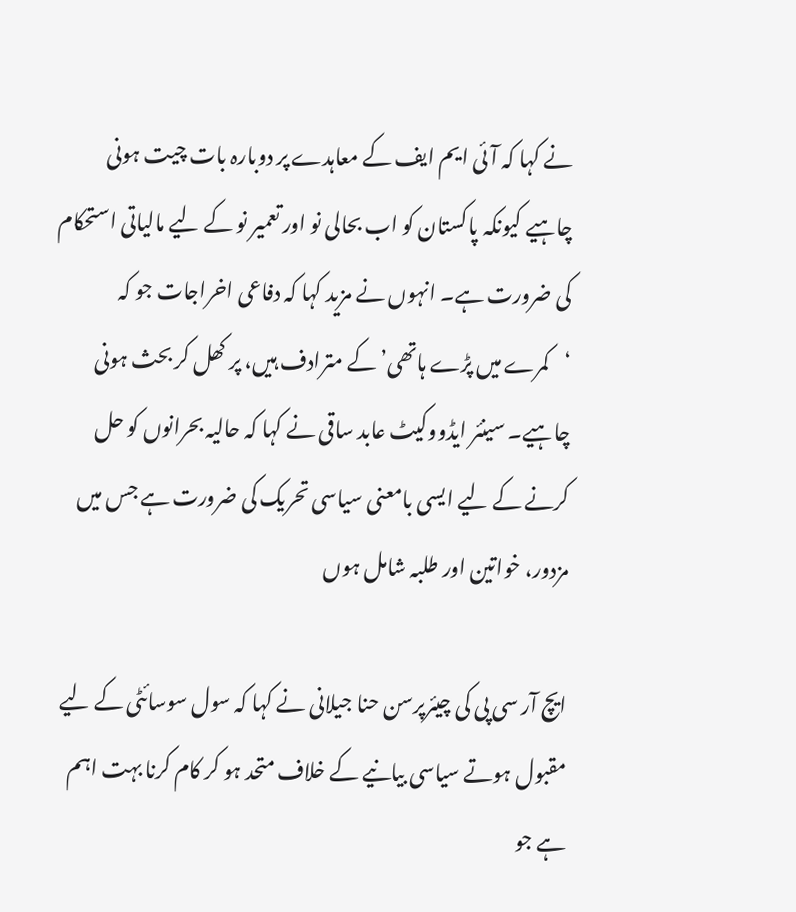نے کہا کہ آئی ایم ایف کے معاہدے پر دوبارہ بات چیت ہونی چاہیے کیونکہ پاکستان کو اب بحالی نو اور تعمیر نو کے لیے مالیاتی استحکام کی ضرورت ہے۔ انہوں نے مزید کہا کہ دفاعی اخراجات جو کہ ‘کمرے میں پڑے ہاتھی’ کے مترادف ہیں، پر کھل کر بحث ہونی چاہیے۔ سینئر ایڈووکیٹ عابد ساقی نے کہا کہ حالیہ بحرانوں کو حل کرنے کے لیے ایسی بامعنی سیاسی تحریک کی ضرورت ہے جس میں مزدور، خواتین اور طلبہ شامل ہوں

ایچ آر سی پی کی چیئرپرسن حنا جیلانی نے کہا کہ سول سوسائٹی کے لیے  مقبول ہوتے سیاسی بیانیے کے خلاف متحد ہو کر کام کرنا بہت اہم ہے جو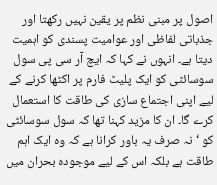اصول پر مبنی نظم پر یقین نہیں رکھتا اور جذباتی لفاظی اور عوامیت پسندی کو اہمیت دیتا ہے۔ انہوں نے کہا کہ ایچ آر سی پی سول سوسائٹی کو ایک پلیٹ فارم پر اکٹھا کرنے کے لیے اپنی اجتماع سازی کی طاقت کا استعمال کرے گا۔ ان کا مزید کہنا تھا کہ سول سوسائٹی کو ‘نہ صرف یہ باور کرانا ہے کہ وہ ایک اہم طاقت ہے بلکہ اس کے لیے موجودہ بحران میں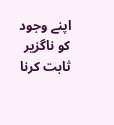اپنے وجود کو ناگزیر ثابت کرنا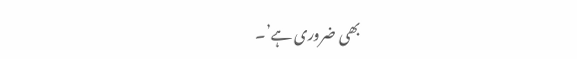بھی ضروری ہے’۔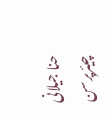حنا جیلانی
چیئرپرسن